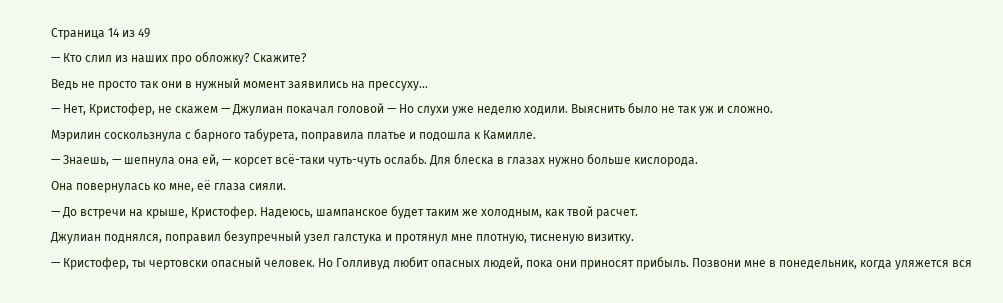Страница 14 из 49
— Кто слил из наших про обложку? Скажите?
Ведь не просто так они в нужный момент заявились на прессуху…
— Нет, Кристофер, не скажем — Джулиан покачал головой — Но слухи уже неделю ходили. Выяснить было не так уж и сложно.
Мэрилин соскользнула с барного табурета, поправила платье и подошла к Камилле.
— Знаешь, — шепнула она ей, — корсет всё-таки чуть-чуть ослабь. Для блеска в глазах нужно больше кислорода.
Она повернулась ко мне, её глаза сияли.
— До встречи на крыше, Кристофер. Надеюсь, шампанское будет таким же холодным, как твой расчет.
Джулиан поднялся, поправил безупречный узел галстука и протянул мне плотную, тисненую визитку.
— Кристофер, ты чертовски опасный человек. Но Голливуд любит опасных людей, пока они приносят прибыль. Позвони мне в понедельник, когда уляжется вся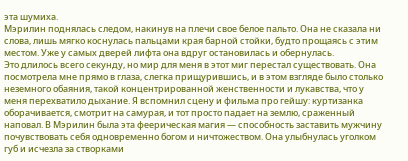эта шумиха.
Мэрилин поднялась следом, накинув на плечи свое белое пальто. Она не сказала ни слова, лишь мягко коснулась пальцами края барной стойки, будто прощаясь с этим местом. Уже у самых дверей лифта она вдруг остановилась и обернулась.
Это длилось всего секунду, но мир для меня в этот миг перестал существовать. Она посмотрела мне прямо в глаза, слегка прищурившись, и в этом взгляде было столько неземного обаяния, такой концентрированной женственности и лукавства, что у меня перехватило дыхание. Я вспомнил сцену и фильма про гейшу: куртизанка оборачивается, смотрит на самурая, и тот просто падает на землю, сраженный наповал. В Мэрилин была эта феерическая магия — способность заставить мужчину почувствовать себя одновременно богом и ничтожеством. Она улыбнулась уголком губ и исчезла за створками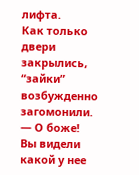лифта.
Как только двери закрылись, “зайки” возбужденно загомонили.
— О боже! Вы видели какой у нее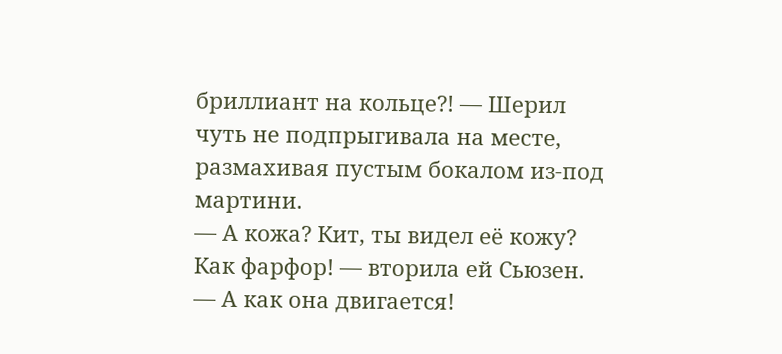бриллиант на кольце?! — Шерил чуть не подпрыгивала на месте, размахивая пустым бокалом из-под мартини.
— А кожа? Кит, ты видел её кожу? Как фарфор! — вторила ей Сьюзен.
— А как она двигается!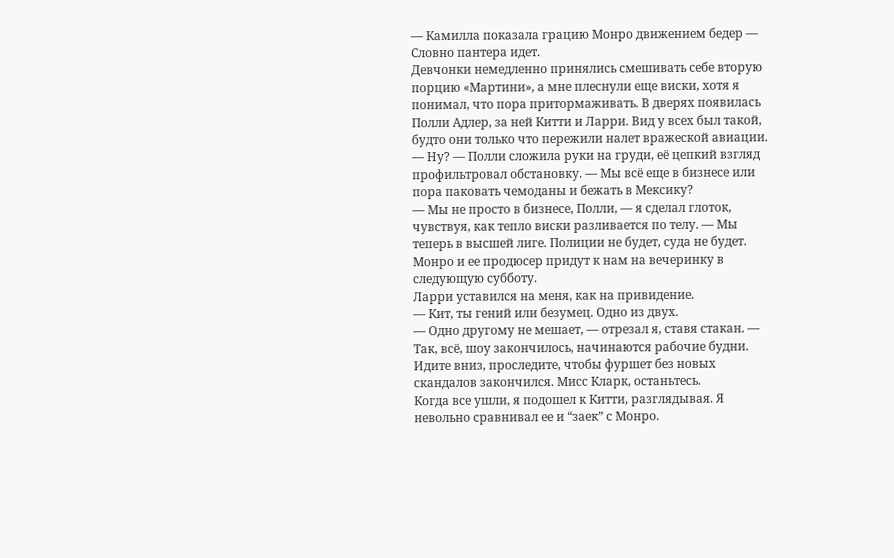— Камилла показала грацию Монро движением бедер — Словно пантера идет.
Девчонки немедленно принялись смешивать себе вторую порцию «Мартини», а мне плеснули еще виски, хотя я понимал, что пора притормаживать. В дверях появилась Полли Адлер, за ней Китти и Ларри. Вид у всех был такой, будто они только что пережили налет вражеской авиации.
— Ну? — Полли сложила руки на груди, её цепкий взгляд профильтровал обстановку. — Мы всё еще в бизнесе или пора паковать чемоданы и бежать в Мексику?
— Мы не просто в бизнесе, Полли, — я сделал глоток, чувствуя, как тепло виски разливается по телу. — Мы теперь в высшей лиге. Полиции не будет, суда не будет. Монро и ее продюсер придут к нам на вечеринку в следующую субботу.
Ларри уставился на меня, как на привидение.
— Кит, ты гений или безумец. Одно из двух.
— Одно другому не мешает, — отрезал я, ставя стакан. — Так, всё, шоу закончилось, начинаются рабочие будни. Идите вниз, проследите, чтобы фуршет без новых скандалов закончился. Мисс Кларк, останьтесь.
Когда все ушли, я подошел к Китти, разглядывая. Я невольно сравнивал ее и “заек” с Монро.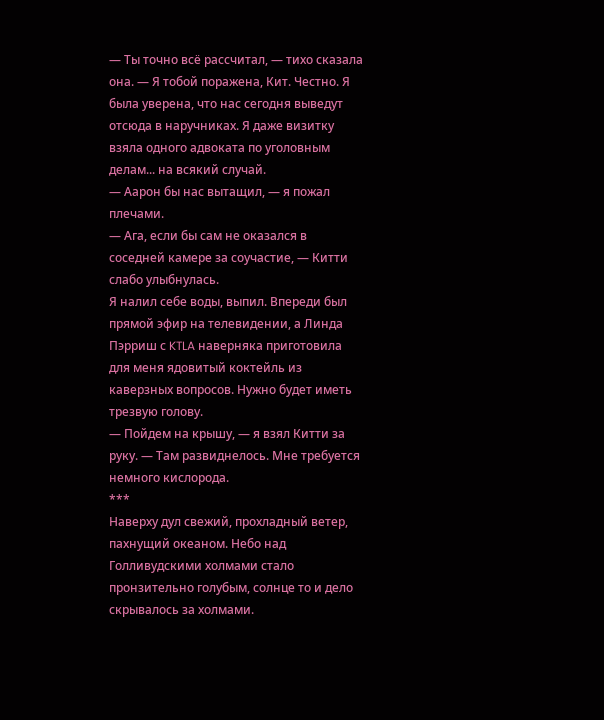— Ты точно всё рассчитал, — тихо сказала она. — Я тобой поражена, Кит. Честно. Я была уверена, что нас сегодня выведут отсюда в наручниках. Я даже визитку взяла одного адвоката по уголовным делам... на всякий случай.
— Аарон бы нас вытащил, — я пожал плечами.
— Ага, если бы сам не оказался в соседней камере за соучастие, — Китти слабо улыбнулась.
Я налил себе воды, выпил. Впереди был прямой эфир на телевидении, а Линда Пэрриш с KTLA наверняка приготовила для меня ядовитый коктейль из каверзных вопросов. Нужно будет иметь трезвую голову.
— Пойдем на крышу, — я взял Китти за руку. — Там развиднелось. Мне требуется немного кислорода.
***
Наверху дул свежий, прохладный ветер, пахнущий океаном. Небо над Голливудскими холмами стало пронзительно голубым, солнце то и дело скрывалось за холмами.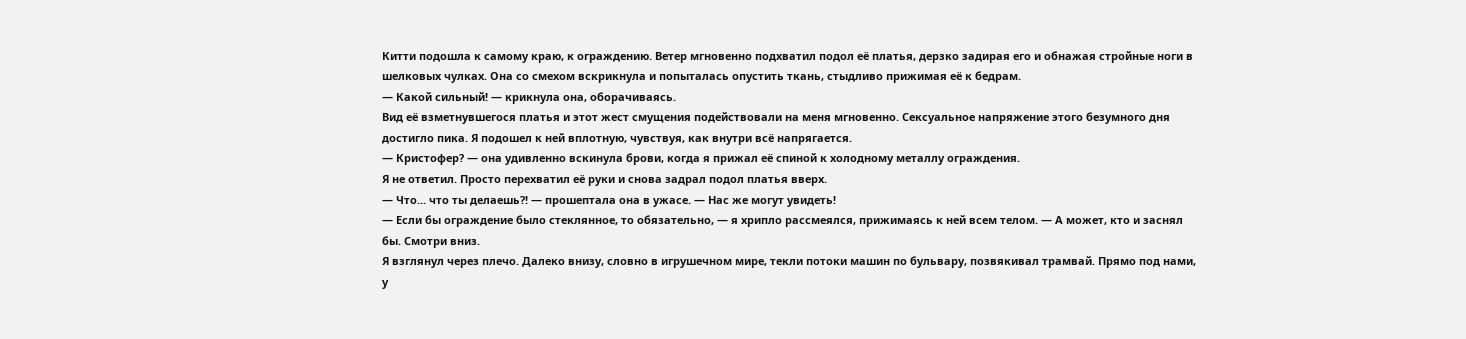Китти подошла к самому краю, к ограждению. Ветер мгновенно подхватил подол её платья, дерзко задирая его и обнажая стройные ноги в шелковых чулках. Она со смехом вскрикнула и попыталась опустить ткань, стыдливо прижимая её к бедрам.
— Какой сильный! — крикнула она, оборачиваясь.
Вид её взметнувшегося платья и этот жест смущения подействовали на меня мгновенно. Сексуальное напряжение этого безумного дня достигло пика. Я подошел к ней вплотную, чувствуя, как внутри всё напрягается.
— Кристофер? — она удивленно вскинула брови, когда я прижал её спиной к холодному металлу ограждения.
Я не ответил. Просто перехватил её руки и снова задрал подол платья вверх.
— Что... что ты делаешь?! — прошептала она в ужасе. — Нас же могут увидеть!
— Если бы ограждение было стеклянное, то обязательно, — я хрипло рассмеялся, прижимаясь к ней всем телом. — А может, кто и заснял бы. Смотри вниз.
Я взглянул через плечо. Далеко внизу, словно в игрушечном мире, текли потоки машин по бульвару, позвякивал трамвай. Прямо под нами, у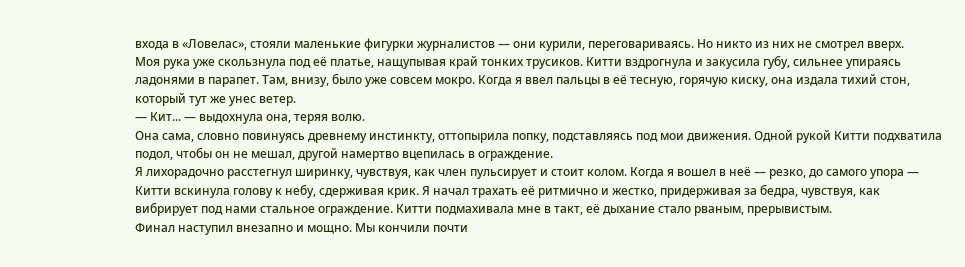входа в «Ловелас», стояли маленькие фигурки журналистов — они курили, переговариваясь. Но никто из них не смотрел вверх.
Моя рука уже скользнула под её платье, нащупывая край тонких трусиков. Китти вздрогнула и закусила губу, сильнее упираясь ладонями в парапет. Там, внизу, было уже совсем мокро. Когда я ввел пальцы в её тесную, горячую киску, она издала тихий стон, который тут же унес ветер.
— Кит... — выдохнула она, теряя волю.
Она сама, словно повинуясь древнему инстинкту, оттопырила попку, подставляясь под мои движения. Одной рукой Китти подхватила подол, чтобы он не мешал, другой намертво вцепилась в ограждение.
Я лихорадочно расстегнул ширинку, чувствуя, как член пульсирует и стоит колом. Когда я вошел в неё — резко, до самого упора — Китти вскинула голову к небу, сдерживая крик. Я начал трахать её ритмично и жестко, придерживая за бедра, чувствуя, как вибрирует под нами стальное ограждение. Китти подмахивала мне в такт, её дыхание стало рваным, прерывистым.
Финал наступил внезапно и мощно. Мы кончили почти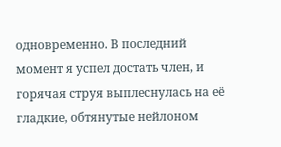одновременно. В последний момент я успел достать член, и горячая струя выплеснулась на её гладкие, обтянутые нейлоном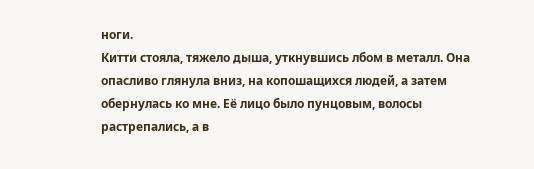ноги.
Китти стояла, тяжело дыша, уткнувшись лбом в металл. Она опасливо глянула вниз, на копошащихся людей, а затем обернулась ко мне. Её лицо было пунцовым, волосы растрепались, а в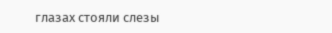глазах стояли слезы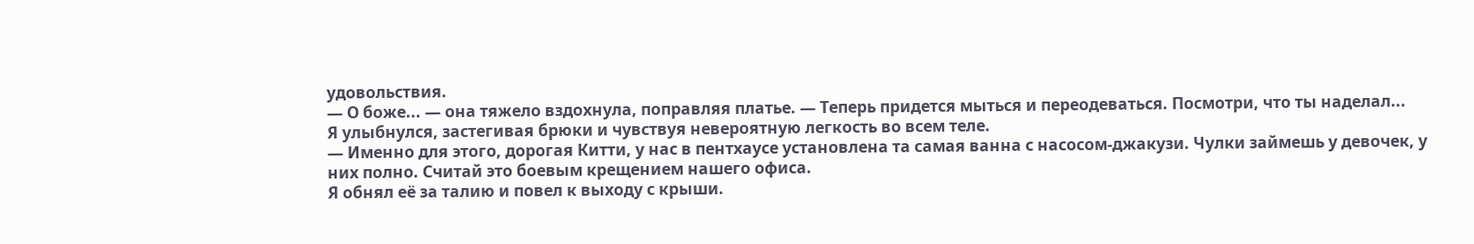удовольствия.
— О боже... — она тяжело вздохнула, поправляя платье. — Теперь придется мыться и переодеваться. Посмотри, что ты наделал...
Я улыбнулся, застегивая брюки и чувствуя невероятную легкость во всем теле.
— Именно для этого, дорогая Китти, у нас в пентхаусе установлена та самая ванна с насосом-джакузи. Чулки займешь у девочек, у них полно. Считай это боевым крещением нашего офиса.
Я обнял её за талию и повел к выходу с крыши.